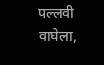पल्लवी वाघेला,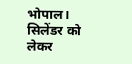भोपाल। सिलेंडर को लेकर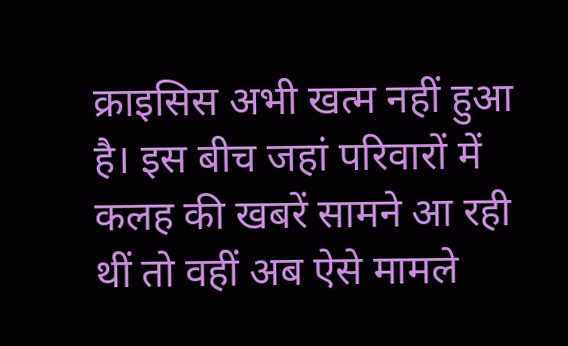क्राइसिस अभी खत्म नहीं हुआ है। इस बीच जहां परिवारों में कलह की खबरें सामने आ रही थीं तो वहीं अब ऐसे मामले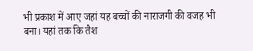भी प्रकाश में आए जहां यह बच्चों की नाराजगी की वजह भी बना। यहां तक कि तैश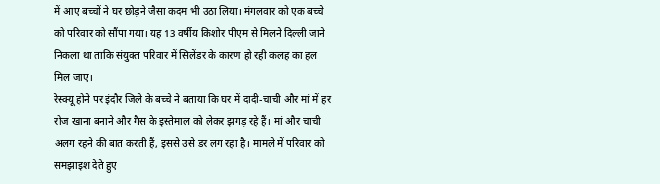में आए बच्चों ने घर छोड़ने जैसा कदम भी उठा लिया। मंगलवार को एक बच्चे को परिवार को सौंपा गया। यह 13 वर्षीय किशोर पीएम से मिलने दिल्ली जाने निकला था ताकि संयुक्त परिवार में सिलेंडर के कारण हो रही कलह का हल मिल जाए।
रेस्क्यू होने पर इंदौर जिले के बच्चे ने बताया कि घर में दादी-चाची और मां में हर रोज खाना बनाने और गैस के इस्तेमाल को लेकर झगड़ रहे हैं। मां और चाची अलग रहने की बात करती हैं, इससे उसे डर लग रहा है। मामले में परिवार को समझाइश देते हुए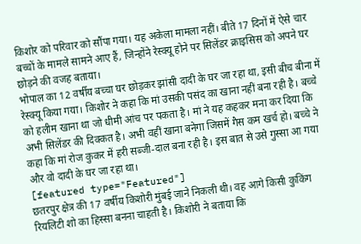किशोर को परिवार को सौंपा गया। यह अकेला मामला नहीं। बीते 17 दिनों में ऐसे चार बच्चों के मामले सामने आए हैं, जिन्होंने रेस्क्यू होने पर सिलेंडर क्राइसिस को अपने घर छोड़ने की वजह बताया।
भोपाल का 12 वर्षीय बच्चा घर छोड़कर झांसी दादी के घर जा रहा था, इसी बीच बीना में रेस्क्यू किया गया। किशोर ने कहा कि मां उसकी पसंद का खाना नहीं बना रही है। बच्चे को हलीम खाना था जो धीमी आंच पर पकता है। मां ने यह कहकर मना कर दिया कि अभी सिलेंडर की दिक्कत है। अभी वहीं खाना बनेगा जिसमें गैस कम खर्च हो। बच्चे ने कहा कि मां रोज कुकर में हरी सब्जी-दाल बना रही है। इस बात से उसे गुस्सा आ गया और वो दादी के घर जा रहा था।
[featured type="Featured"]
छतरपुर क्षेत्र की 17 वर्षीय किशोरी मुंबई जाने निकली थी। वह आगे किसी कुकिंग रियलिटी शो का हिस्सा बनना चाहती है। किशोरी ने बताया कि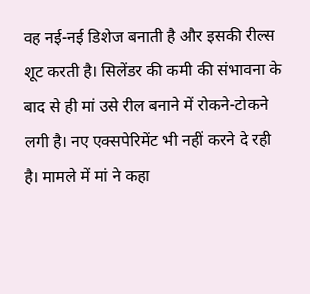वह नई-नई डिशेज बनाती है और इसकी रील्स शूट करती है। सिलेंडर की कमी की संभावना के बाद से ही मां उसे रील बनाने में रोकने-टोकने लगी है। नए एक्सपेरिमेंट भी नहीं करने दे रही है। मामले में मां ने कहा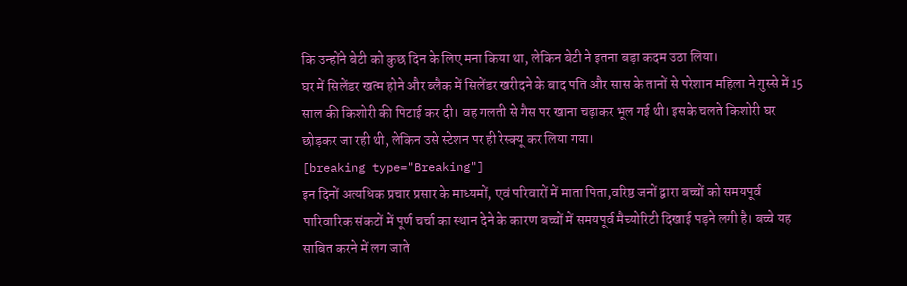कि उन्होंने बेटी को कुछ दिन के लिए मना किया था, लेकिन बेटी ने इतना बड़ा कदम उठा लिया।
घर में सिलेंडर खत्म होने और ब्लैक में सिलेंडर खरीदने के बाद पति और सास के तानों से परेशान महिला ने गुस्से में 15 साल की किशोरी की पिटाई कर दी। वह गलती से गैस पर खाना चढ़ाकर भूल गई थी। इसके चलते किशोरी घर छोड़कर जा रही थी, लेकिन उसे स्टेशन पर ही रेस्क्यू कर लिया गया।
[breaking type="Breaking"]
इन दिनों अत्यधिक प्रचार प्रसार के माध्यमों, एवं परिवारों में माता पिता,वरिष्ठ जनों द्वारा बच्चों को समयपूर्व पारिवारिक संकटों में पूर्ण चर्चा का स्थान देने के कारण बच्चों में समयपूर्व मैच्योरिटी दिखाई पड़ने लगी है। बच्चे यह साबित करने में लग जाते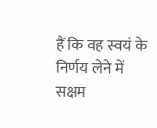हैं कि वह स्वयं के निर्णय लेने में सक्षम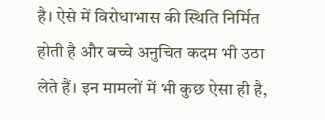है। ऐसे में विरोधाभास की स्थिति निर्मित होती है और बच्चे अनुचित कदम भी उठा लेते हैं। इन मामलों में भी कुछ ऐसा ही है,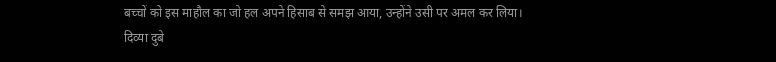बच्चों को इस माहौल का जो हल अपने हिसाब से समझ आया, उन्होंने उसी पर अमल कर लिया।
दिव्या दुबे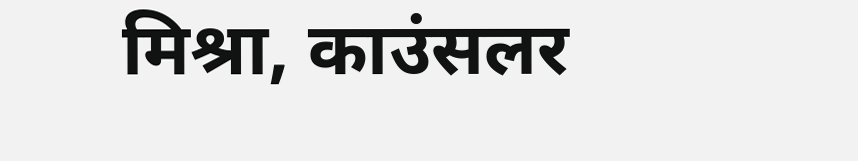मिश्रा, काउंसलर